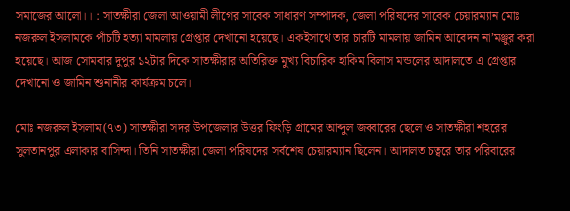সমাজের আলো।। : সাতক্ষীরা জেলা আওয়ামী লীগের সাবেক সাধারণ সম্পাদক, জেলা পরিষদের সাবেক চেয়ারম্যান মোঃ নজরুল ইসলামকে পাঁচটি হত্যা মামলায় গ্রেপ্তার দেখানো হয়েছে। একইসাথে তার চারটি মামলায় জামিন আবেদন না’মঞ্জুর করা হয়েছে। আজ সোমবার দুপুর ১২টার দিকে সাতক্ষীরার অতিরিক্ত মুখ্য বিচারিক হাকিম বিলাস মন্ডলের আদালতে এ গ্রেপ্তার দেখানো ও জামিন শুনানীর কার্যক্রম চলে।

মোঃ নজরুল ইসলাম(৭৩) সাতক্ষীরা সদর উপজেলার উত্তর ফিংড়ি গ্রামের আব্দুল জব্বারের ছেলে ও সাতক্ষীরা শহরের সুলতানপুর এলাকার বাসিন্দা। তিনি সাতক্ষীরা জেলা পরিষদের সর্বশেষ চেয়ারম্যান ছিলেন। আদালত চত্বরে তার পরিবারের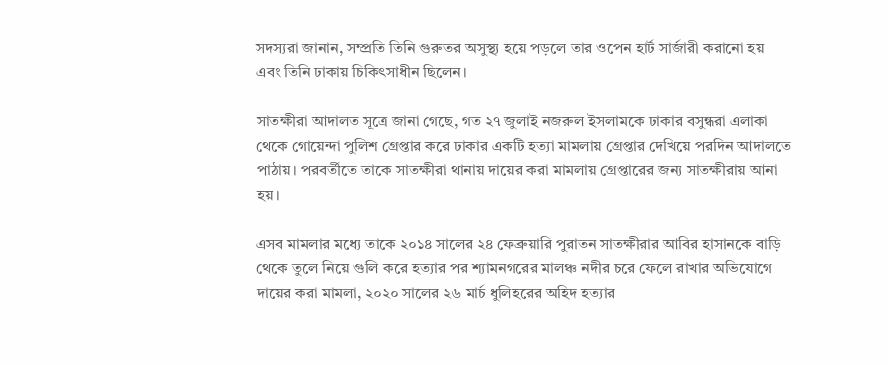সদস্যরা জানান, সম্প্রতি তিনি গুরুতর অসুস্থ্য হয়ে পড়লে তার ওপেন হার্ট সার্জারী করানো হয় এবং তিনি ঢাকায় চিকিৎসাধীন ছিলেন।

সাতক্ষীরা আদালত সূত্রে জানা গেছে, গত ২৭ জুলাই নজরুল ইসলামকে ঢাকার বসুন্ধরা এলাকা থেকে গোয়েন্দা পুলিশ গ্রেপ্তার করে ঢাকার একটি হত্যা মামলায় গ্রেপ্তার দেখিয়ে পরদিন আদালতে পাঠায়। পরবর্তীতে তাকে সাতক্ষীরা থানায় দায়ের করা মামলায় গ্রেপ্তারের জন্য সাতক্ষীরায় আনা হয়।

এসব মামলার মধ্যে তাকে ২০১৪ সালের ২৪ ফেব্রুয়ারি পুরাতন সাতক্ষীরার আবির হাসানকে বাড়ি থেকে তুলে নিয়ে গুলি করে হত্যার পর শ্যামনগরের মালঞ্চ নদীর চরে ফেলে রাখার অভিযোগে দায়ের করা মামলা, ২০২০ সালের ২৬ মার্চ ধুলিহরের অহিদ হত্যার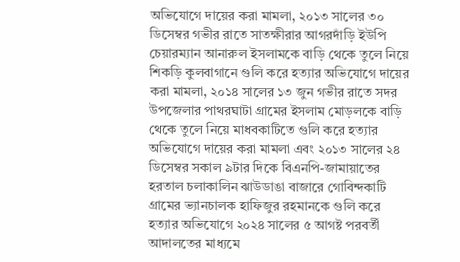অভিযোগে দায়ের করা মামলা, ২০১৩ সালের ৩০ ডিসেম্বর গভীর রাতে সাতক্ষীরার আগরদাঁড়ি ইউপি চেয়ারম্যান আনারুল ইসলামকে বাড়ি থেকে তুলে নিয়ে শিকড়ি কুলবাগানে গুলি করে হত্যার অভিযোগে দায়ের করা মামলা, ২০১৪ সালের ১৩ জুন গভীর রাতে সদর উপজেলার পাথরঘাটা গ্রামের ইসলাম মোড়লকে বাড়ি থেকে তুলে নিয়ে মাধবকাটিতে গুলি করে হত্যার অভিযোগে দায়ের করা মামলা এবং ২০১৩ সালের ২৪ ডিসেম্বর সকাল ৯টার দিকে বিএনপি-জামায়াতের হরতাল চলাকালিন ঝাউডাঙা বাজারে গোবিন্দকাটি গ্রামের ভ্যানচালক হাফিজুর রহমানকে গুলি করে হত্যার অভিযোগে ২০২৪ সালের ৫ আগষ্ট পরবর্তী আদালতের মাধ্যমে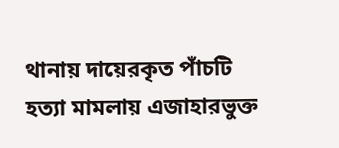থানায় দায়েরকৃত পাঁচটি হত্যা মামলায় এজাহারভুক্ত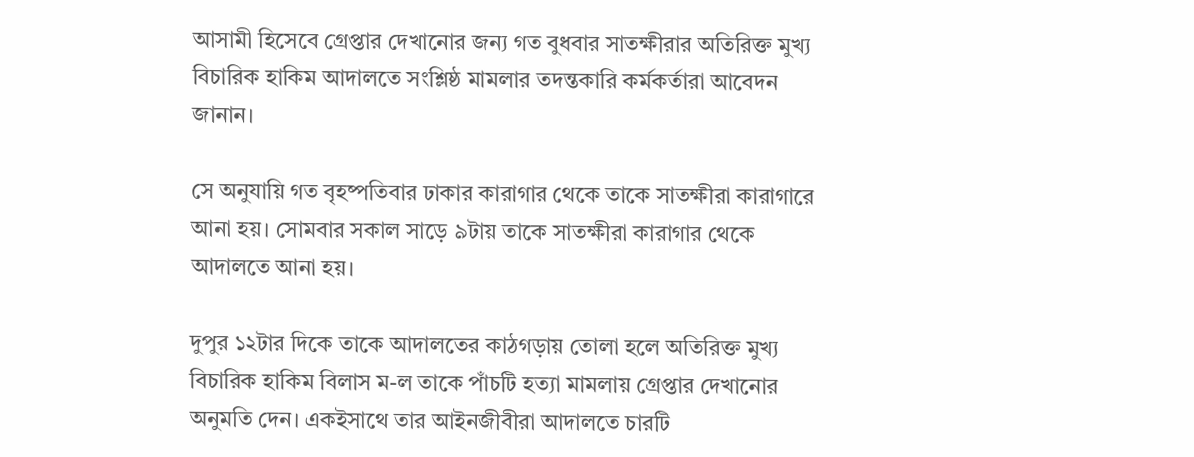আসামী হিসেবে গ্রেপ্তার দেখানোর জন্য গত বুধবার সাতক্ষীরার অতিরিক্ত মুখ্য বিচারিক হাকিম আদালতে সংশ্লিষ্ঠ মামলার তদন্তকারি কর্মকর্তারা আবেদন জানান।

সে অনুযায়ি গত বৃহষ্পতিবার ঢাকার কারাগার থেকে তাকে সাতক্ষীরা কারাগারে আনা হয়। সোমবার সকাল সাড়ে ৯টায় তাকে সাতক্ষীরা কারাগার থেকে আদালতে আনা হয়।

দুপুর ১২টার দিকে তাকে আদালতের কাঠগড়ায় তোলা হলে অতিরিক্ত মুখ্য বিচারিক হাকিম বিলাস ম-ল তাকে পাঁচটি হত্যা মামলায় গ্রেপ্তার দেখানোর অনুমতি দেন। একইসাথে তার আইনজীবীরা আদালতে চারটি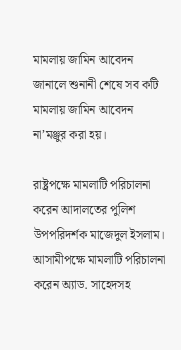মামলায় জামিন আবেদন জানালে শুনানী শেষে সব কটি মামলায় জামিন আবেদন না’মঞ্জুর করা হয়।

রাষ্ট্রপক্ষে মামলাটি পরিচালনা করেন আদালতের পুলিশ উপপরিদর্শক মাজেদুল ইসলাম।
আসামীপক্ষে মামলাটি পরিচালনা করেন অ্যাড. সাহেদসহ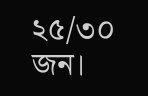২৫/৩০ জন।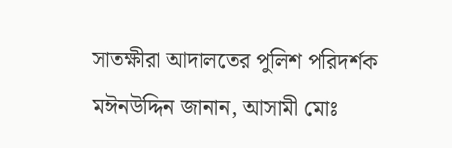সাতক্ষীরা আদালতের পুলিশ পরিদর্শক মঈনউদ্দিন জানান, আসামী মোঃ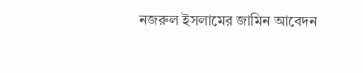নজরুল ইসলামের জামিন আবেদন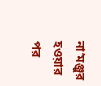না’মঞ্জুর হওয়ার পর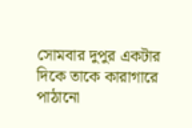সোমবার দুপুর একটার দিকে তাকে কারাগারে পাঠানো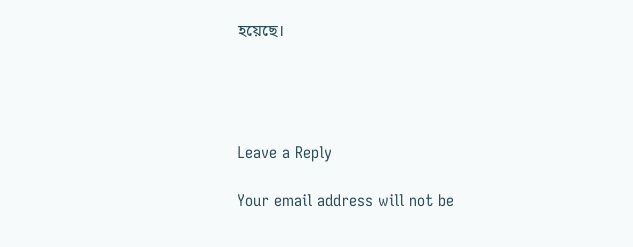হয়েছে।




Leave a Reply

Your email address will not be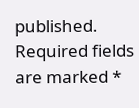published. Required fields are marked *